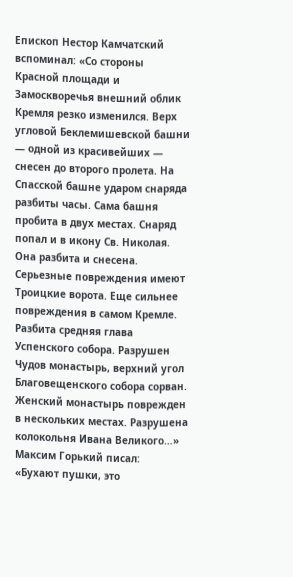Епископ Нестор Камчатский вспоминал: «Со стороны Красной площади и Замоскворечья внешний облик Кремля резко изменился. Верх угловой Беклемишевской башни — одной из красивейших — снесен до второго пролета. На Спасской башне ударом снаряда разбиты часы. Сама башня пробита в двух местах. Снаряд попал и в икону Св. Николая. Она разбита и снесена. Серьезные повреждения имеют Троицкие ворота. Еще сильнее повреждения в самом Кремле. Разбита средняя глава Успенского собора. Разрушен Чудов монастырь, верхний угол Благовещенского собора сорван. Женский монастырь поврежден в нескольких местах. Разрушена колокольня Ивана Великого…» Максим Горький писал:
«Бухают пушки, это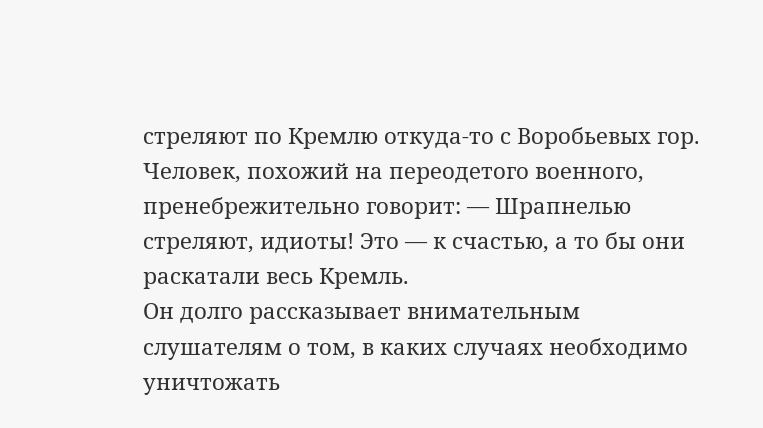стреляют по Кремлю откуда-то с Воробьевых гор. Человек, похожий на переодетого военного, пренебрежительно говорит: — Шрапнелью стреляют, идиоты! Это — к счастью, а то бы они раскатали весь Кремль.
Он долго рассказывает внимательным слушателям о том, в каких случаях необходимо уничтожать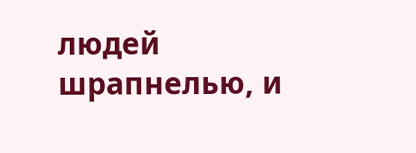людей шрапнелью, и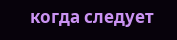когда следует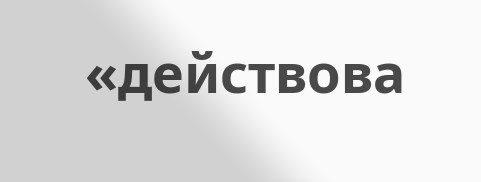«действова